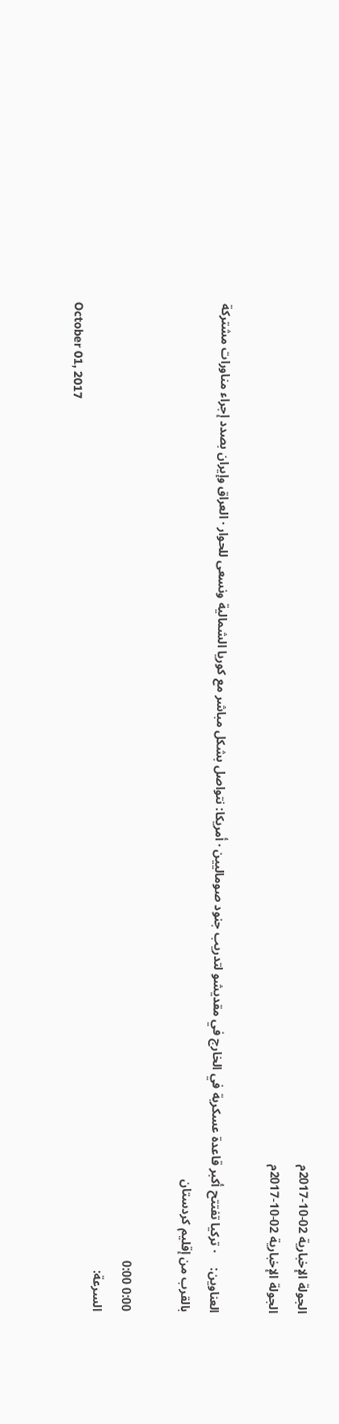الجولة الإخبارية 02-10-2017م
الجولة الإخبارية 02-10-2017م

العناوين:     · تركيا تفتتح أكبر قاعدة عسكرية في الخارج في مقديشو لتدريب جنود صوماليين · أمريكا: نتواصل بشكل مباشر مع كوريا الشمالية ونسعى للحوار · العراق وإيران بصدد إجراء مناورات مشتركة بالقرب من إقليم كردستان

0:00 0:00
السرعة:
October 01, 2017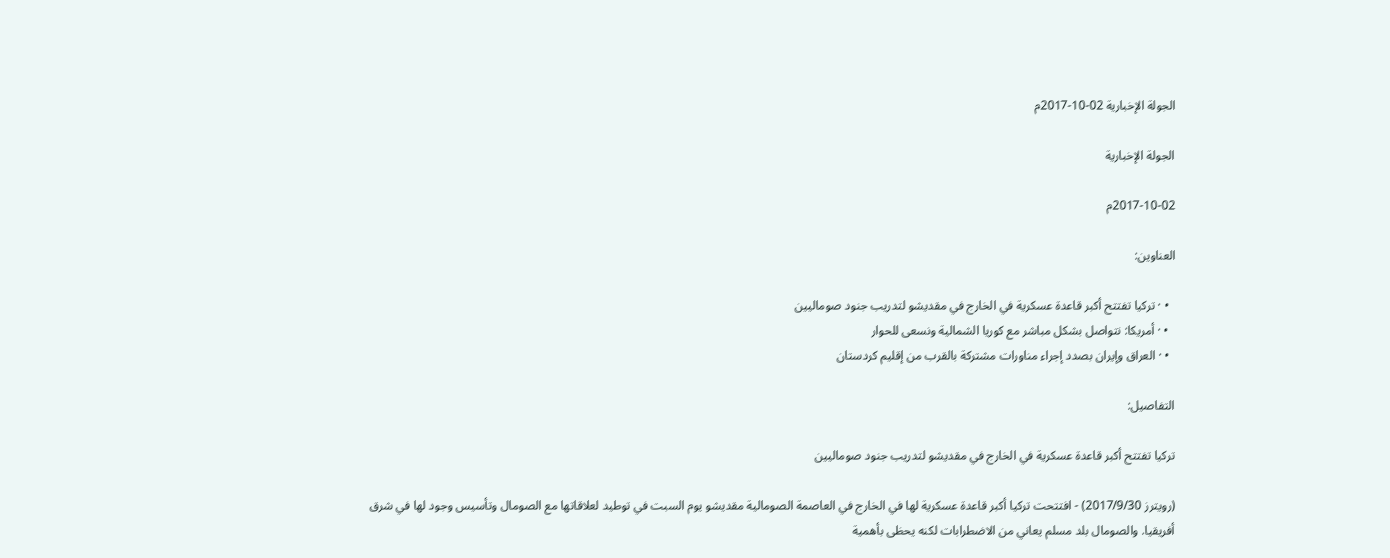الجولة الإخبارية 02-10-2017م

الجولة الإخبارية

2017-10-02م

العناوين:

  • · تركيا تفتتح أكبر قاعدة عسكرية في الخارج في مقديشو لتدريب جنود صوماليين
  • · أمريكا: نتواصل بشكل مباشر مع كوريا الشمالية ونسعى للحوار
  • · العراق وإيران بصدد إجراء مناورات مشتركة بالقرب من إقليم كردستان

التفاصيل:

تركيا تفتتح أكبر قاعدة عسكرية في الخارج في مقديشو لتدريب جنود صوماليين

(رويترز 2017/9/30) - افتتحت تركيا أكبر قاعدة عسكرية لها في الخارج في العاصمة الصومالية مقديشو يوم السبت في توطيد لعلاقاتها مع الصومال وتأسيس وجود لها في شرق أفريقيا. والصومال بلد مسلم يعاني من الاضطرابات لكنه يحظى بأهمية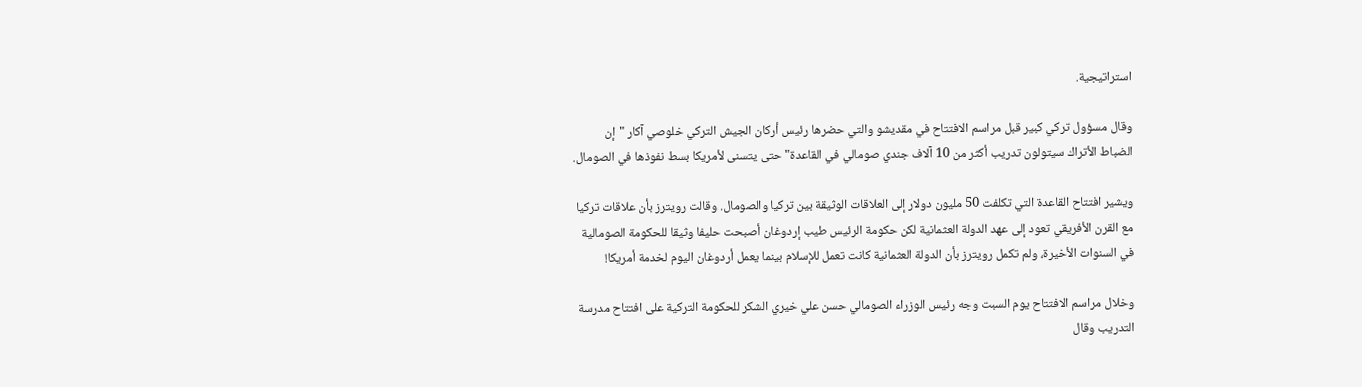استراتيجية.

وقال مسؤول تركي كبير قبل مراسم الافتتاح في مقديشو والتي حضرها رئيس أركان الجيش التركي خلوصي آكار "إن الضباط الأتراك سيتولون تدريب أكثر من 10 آلاف جندي صومالي في القاعدة" حتى يتسنى لأمريكا بسط نفوذها في الصومال.

ويشير افتتاح القاعدة التي تكلفت 50 مليون دولار إلى العلاقات الوثيقة بين تركيا والصومال. وقالت رويترز بأن علاقات تركيا مع القرن الأفريقي تعود إلى عهد الدولة العثمانية لكن حكومة الرئيس طيب إردوغان أصبحت حليفا وثيقا للحكومة الصومالية في السنوات الأخيرة، ولم تكمل رويترز بأن الدولة العثمانية كانت تعمل للإسلام بينما يعمل أردوغان اليوم لخدمة أمريكا!

وخلال مراسم الافتتاح يوم السبت وجه رئيس الوزراء الصومالي حسن علي خيري الشكر للحكومة التركية على افتتاح مدرسة التدريب وقال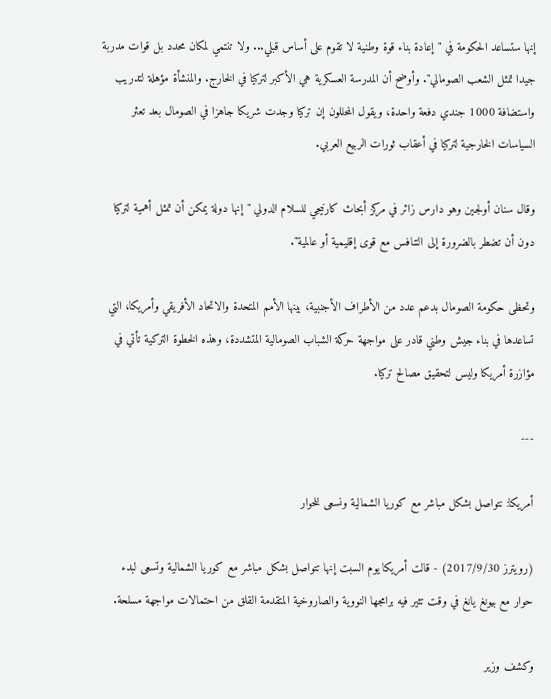إنها ستساعد الحكومة في "إعادة بناء قوة وطنية لا تقوم على أساس قبلي... ولا تنتمي لمكان محدد بل قوات مدربة جيدا تمثل الشعب الصومالي". وأوضح أن المدرسة العسكرية هي الأكبر لتركيا في الخارج. والمنشأة مؤهلة لتدريب واستضافة 1000 جندي دفعة واحدة، ويقول المحللون إن تركيا وجدت شريكا جاهزا في الصومال بعد تعثر السياسات الخارجية لتركيا في أعقاب ثورات الربيع العربي.

وقال سنان أولجين وهو دارس زائر في مركز أبحاث كارنيجي للسلام الدولي "إنها دولة يمكن أن تمثل أهمية لتركيا دون أن تضطر بالضرورة إلى التنافس مع قوى إقليمية أو عالمية".

وتحظى حكومة الصومال بدعم عدد من الأطراف الأجنبية، بينها الأمم المتحدة والاتحاد الأفريقي وأمريكا، التي تساعدها في بناء جيش وطني قادر على مواجهة حركة الشباب الصومالية المتشددة، وهذه الخطوة التركية تأتي في مؤازرة أمريكا وليس لتحقيق مصالح تركيا.

---

أمريكا: نتواصل بشكل مباشر مع كوريا الشمالية ونسعى للحوار

(رويترز 2017/9/30) - قالت أمريكا يوم السبت إنها تتواصل بشكل مباشر مع كوريا الشمالية وتسعى لبدء حوار مع بيونغ يانغ في وقت تثير فيه برامجها النووية والصاروخية المتقدمة القلق من احتمالات مواجهة مسلحة.

وكشف وزير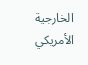الخارجية الأمريكي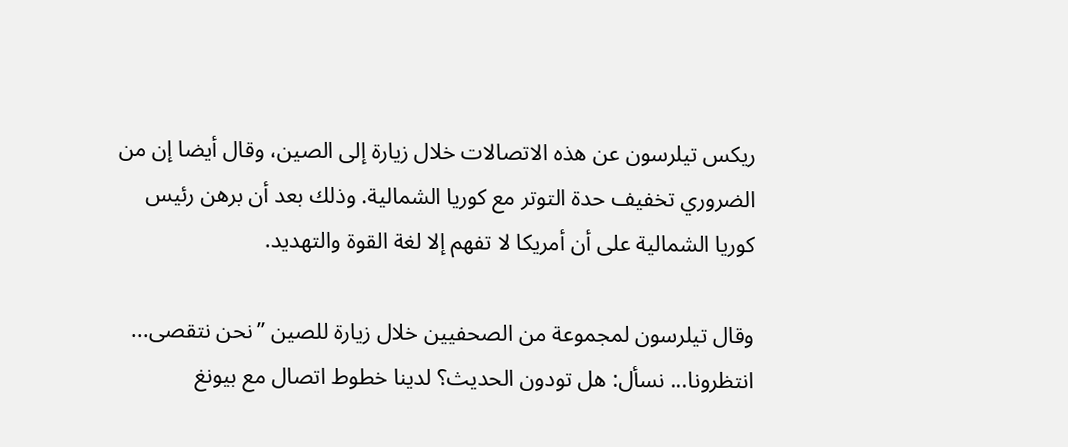ريكس تيلرسون عن هذه الاتصالات خلال زيارة إلى الصين، وقال أيضا إن من الضروري تخفيف حدة التوتر مع كوريا الشمالية. وذلك بعد أن برهن رئيس كوريا الشمالية على أن أمريكا لا تفهم إلا لغة القوة والتهديد.

وقال تيلرسون لمجموعة من الصحفيين خلال زيارة للصين ”نحن نتقصى... انتظرونا... نسأل: هل تودون الحديث؟ لدينا خطوط اتصال مع بيونغ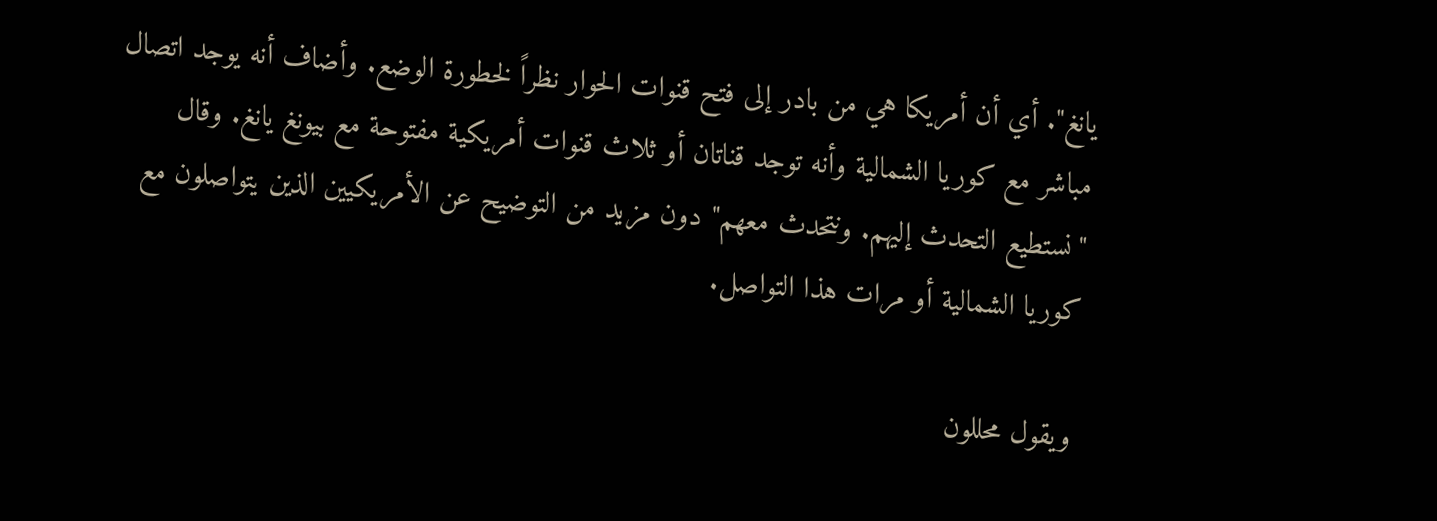يانغ". أي أن أمريكا هي من بادر إلى فتح قنوات الحوار نظراً لخطورة الوضع. وأضاف أنه يوجد اتصال مباشر مع كوريا الشمالية وأنه توجد قناتان أو ثلاث قنوات أمريكية مفتوحة مع بيونغ يانغ. وقال "نستطيع التحدث إليهم. ونتحدث معهم" دون مزيد من التوضيح عن الأمريكيين الذين يتواصلون مع كوريا الشمالية أو مرات هذا التواصل.

ويقول محللون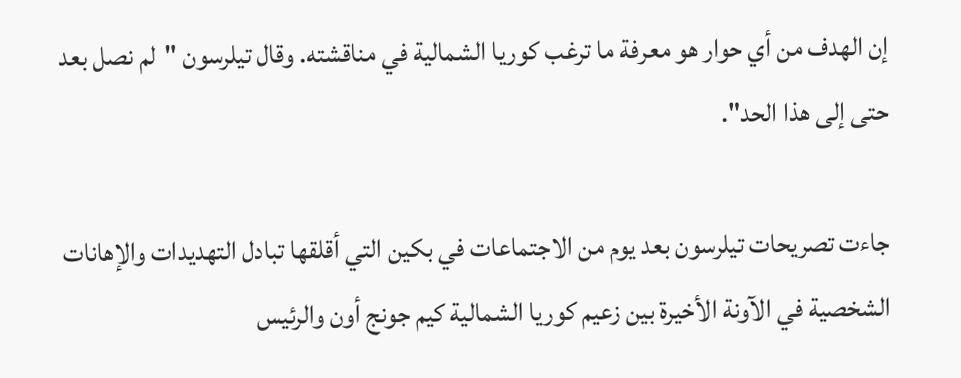إن الهدف من أي حوار هو معرفة ما ترغب كوريا الشمالية في مناقشته. وقال تيلرسون "لم نصل بعد حتى إلى هذا الحد".

جاءت تصريحات تيلرسون بعد يوم من الاجتماعات في بكين التي أقلقها تبادل التهديدات والإهانات الشخصية في الآونة الأخيرة بين زعيم كوريا الشمالية كيم جونج أون والرئيس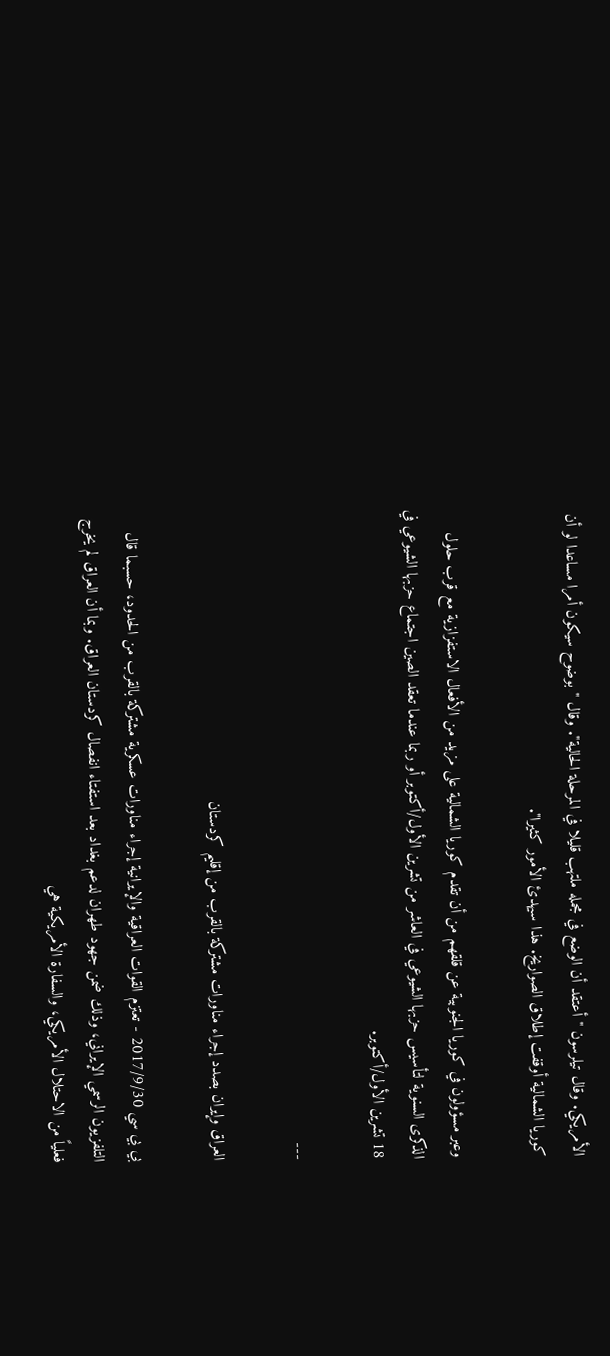الأمريكي. وقال تيلرسون "أعتقد أن الوضع في مجمله ملتهب قليلا في المرحلة الحالية". وقال "بوضوح سيكون أمرا مساعدا لو أن كوريا الشمالية أوقفت إطلاق الصواريخ. هذا سيهدئ الأمور كثيرا".

وعبر مسؤولون في كوريا الجنوبية عن قلقهم من أن تقدم كوريا الشمالية على مزيد من الأفعال الاستفزازية مع قرب حلول الذكرى السنوية لتأسيس حزبها الشيوعي في العاشر من تشرين الأول/أكتوبر أو ربما عندما تعقد الصين اجتماع حزبها الشيوعي في 18 تشرين الأول/أكتوبر.

---

العراق وإيران بصدد إجراء مناورات مشتركة بالقرب من إقليم كردستان

بي بي سي 2017/9/30 - تعتزم القوات العراقية والإيرانية إجراء مناورات عسكرية مشتركة بالقرب من الحدود، حسبما قال التلفزيون الرسمي الإيراني، وذلك ضمن جهود طهران لدعم بغداد بعد استفتاء انفصال كردستان العراق. وبما أن العراق لم يخرج فعلياً من الاحتلال الأمريكي، والسفارة الأمريكية هي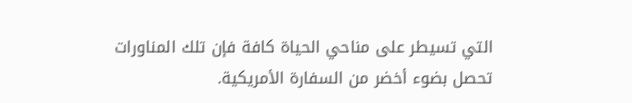التي تسيطر على مناحي الحياة كافة فإن تلك المناورات تحصل بضوء أخضر من السفارة الأمريكية.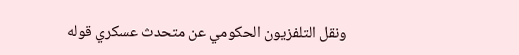ونقل التلفزيون الحكومي عن متحدث عسكري قوله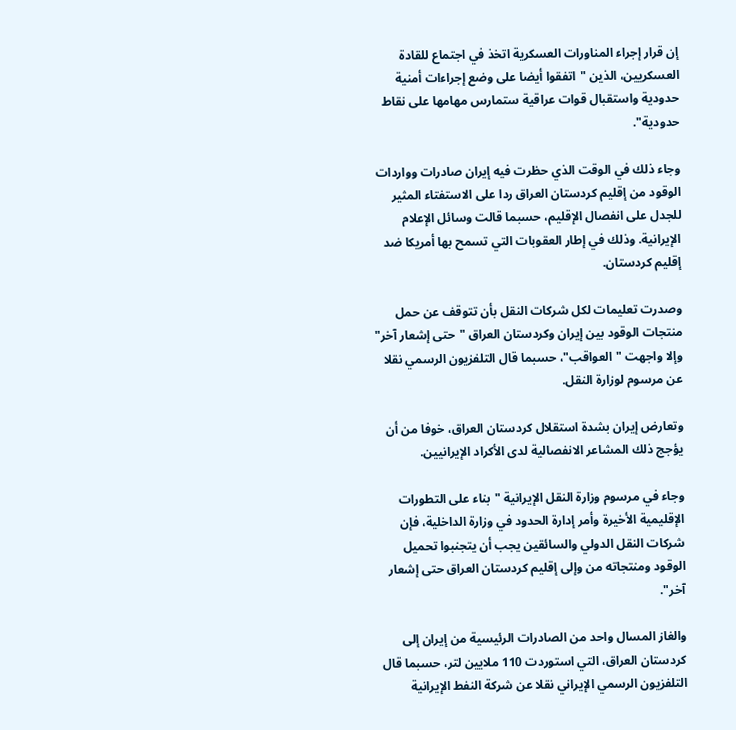إن قرار إجراء المناورات العسكرية اتخذ في اجتماع للقادة العسكريين، الذين "اتفقوا أيضا على وضع إجراءات أمنية حدودية واستقبال قوات عراقية ستمارس مهامها على نقاط حدودية".

وجاء ذلك في الوقت الذي حظرت فيه إيران صادرات وواردات الوقود من إقليم كردستان العراق ردا على الاستفتاء المثير للجدل على انفصال الإقليم، حسبما قالت وسائل الإعلام الإيرانية. وذلك في إطار العقوبات التي تسمح بها أمريكا ضد إقليم كردستان.

وصدرت تعليمات لكل شركات النقل بأن تتوقف عن حمل منتجات الوقود بين إيران وكردستان العراق "حتى إشعار آخر" وإلا واجهت "العواقب"، حسبما قال التلفزيون الرسمي نقلا عن مرسوم لوزارة النقل.

وتعارض إيران بشدة استقلال كردستان العراق، خوفا من أن يؤجج ذلك المشاعر الانفصالية لدى الأكراد الإيرانيين.

وجاء في مرسوم وزارة النقل الإيرانية "بناء على التطورات الإقليمية الأخيرة وأمر إدارة الحدود في وزارة الداخلية، فإن شركات النقل الدولي والسائقين يجب أن يتجنبوا تحميل الوقود ومنتجاته من وإلى إقليم كردستان العراق حتى إشعار آخر".

والغاز المسال واحد من الصادرات الرئيسية من إيران إلى كردستان العراق، التي استوردت 110 ملايين لتر، حسبما قال التلفزيون الرسمي الإيراني نقلا عن شركة النفط الإيرانية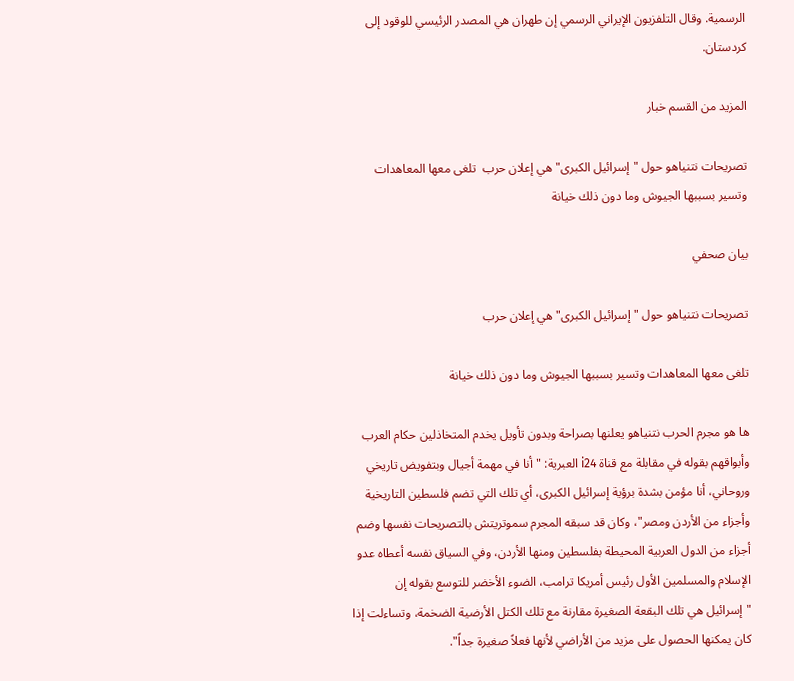الرسمية. وقال التلفزيون الإيراني الرسمي إن طهران هي المصدر الرئيسي للوقود إلى كردستان.

المزيد من القسم خبار

تصريحات نتنياهو حول "إسرائيل الكبرى" هي إعلان حرب  تلغى معها المعاهدات وتسير بسببها الجيوش وما دون ذلك خيانة

بيان صحفي

تصريحات نتنياهو حول "إسرائيل الكبرى" هي إعلان حرب

تلغى معها المعاهدات وتسير بسببها الجيوش وما دون ذلك خيانة

ها هو مجرم الحرب نتنياهو يعلنها بصراحة وبدون تأويل يخدم المتخاذلين حكام العرب وأبواقهم بقوله في مقابلة مع قناة i24 العبرية: "أنا في مهمة أجيال وبتفويض تاريخي وروحاني، أنا مؤمن بشدة برؤية إسرائيل الكبرى، أي تلك التي تضم فلسطين التاريخية وأجزاء من الأردن ومصر"، وكان قد سبقه المجرم سموتريتش بالتصريحات نفسها وضم أجزاء من الدول العربية المحيطة بفلسطين ومنها الأردن، وفي السياق نفسه أعطاه عدو الإسلام والمسلمين الأول رئيس أمريكا ترامب، الضوء الأخضر للتوسع بقوله إن "إسرائيل هي تلك البقعة الصغيرة مقارنة مع تلك الكتل الأرضية الضخمة، وتساءلت إذا كان يمكنها الحصول على مزيد من الأراضي لأنها فعلاً صغيرة جداً".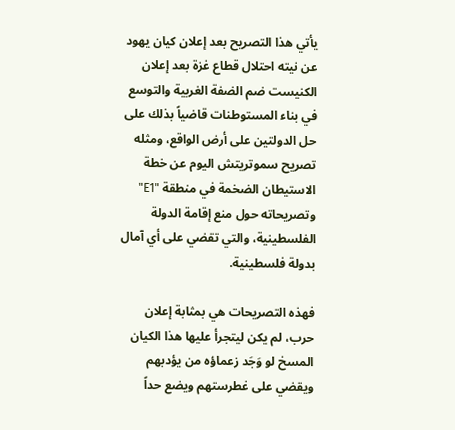يأتي هذا التصريح بعد إعلان كيان يهود عن نيته احتلال قطاع غزة بعد إعلان الكنيست ضم الضفة الغربية والتوسع في بناء المستوطنات قاضياً بذلك على حل الدولتين على أرض الواقع، ومثله تصريح سموتريتش اليوم عن خطة الاستيطان الضخمة في منطقة "E1" وتصريحاته حول منع إقامة الدولة الفلسطينية، والتي تقضي على أي آمال بدولة فلسطينية.

فهذه التصريحات هي بمثابة إعلان حرب، لم يكن ليتجرأ عليها هذا الكيان المسخ لو وَجَد زعماؤه من يؤدبهم ويقضي على غطرستهم ويضع حداً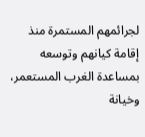لجرائمهم المستمرة منذ إقامة كيانهم وتوسعه بمساعدة الغرب المستعمر، وخيانة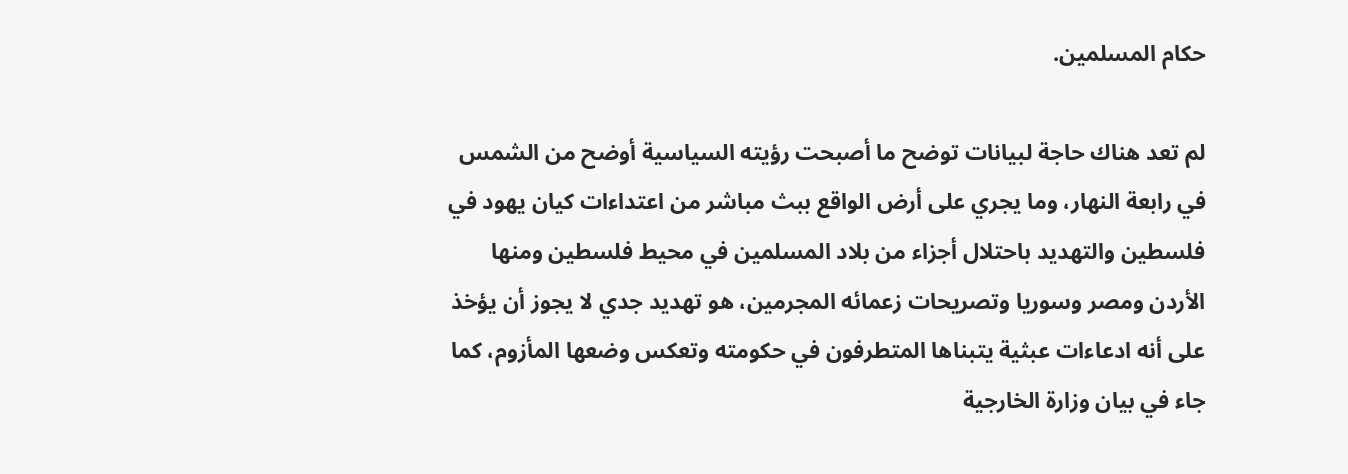حكام المسلمين.

لم تعد هناك حاجة لبيانات توضح ما أصبحت رؤيته السياسية أوضح من الشمس في رابعة النهار، وما يجري على أرض الواقع ببث مباشر من اعتداءات كيان يهود في فلسطين والتهديد باحتلال أجزاء من بلاد المسلمين في محيط فلسطين ومنها الأردن ومصر وسوريا وتصريحات زعمائه المجرمين، هو تهديد جدي لا يجوز أن يؤخذ على أنه ادعاءات عبثية يتبناها المتطرفون في حكومته وتعكس وضعها المأزوم، كما جاء في بيان وزارة الخارجية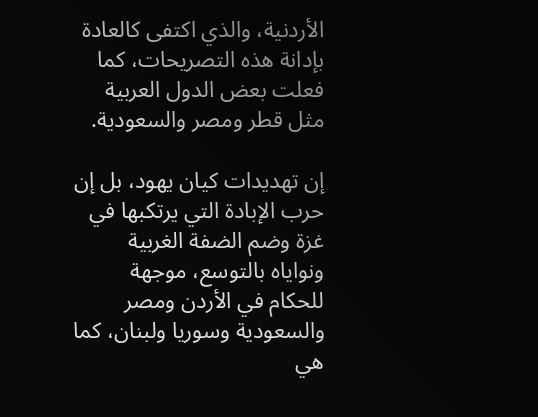الأردنية، والذي اكتفى كالعادة بإدانة هذه التصريحات، كما فعلت بعض الدول العربية مثل قطر ومصر والسعودية.

إن تهديدات كيان يهود، بل إن حرب الإبادة التي يرتكبها في غزة وضم الضفة الغربية ونواياه بالتوسع، موجهة للحكام في الأردن ومصر والسعودية وسوريا ولبنان، كما هي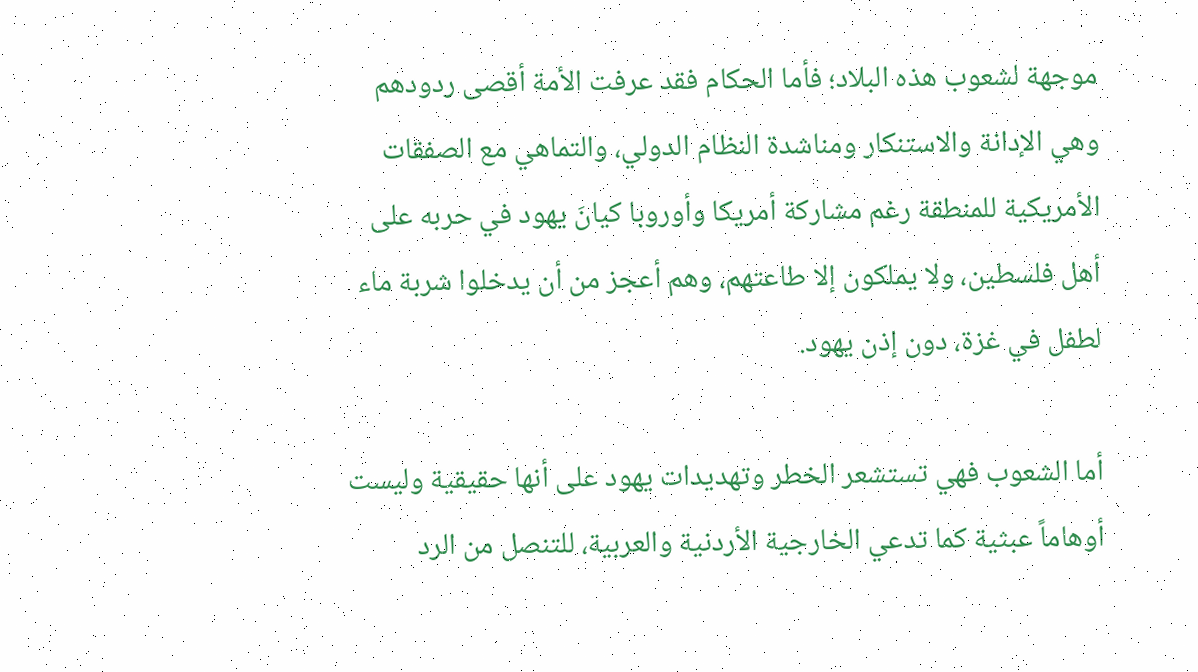موجهة لشعوب هذه البلاد؛ فأما الحكام فقد عرفت الأمة أقصى ردودهم وهي الإدانة والاستنكار ومناشدة النظام الدولي، والتماهي مع الصفقات الأمريكية للمنطقة رغم مشاركة أمريكا وأوروبا كيانَ يهود في حربه على أهل فلسطين، ولا يملكون إلا طاعتهم، وهم أعجز من أن يدخلوا شربة ماء لطفل في غزة، دون إذن يهود.

أما الشعوب فهي تستشعر الخطر وتهديدات يهود على أنها حقيقية وليست أوهاماً عبثية كما تدعي الخارجية الأردنية والعربية، للتنصل من الرد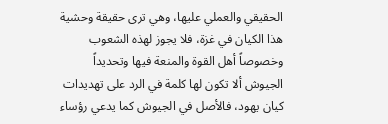الحقيقي والعملي عليها، وهي ترى حقيقة وحشية هذا الكيان في غزة، فلا يجوز لهذه الشعوب وخصوصاً أهل القوة والمنعة فيها وتحديداً الجيوش ألا تكون لها كلمة في الرد على تهديدات كيان يهود، فالأصل في الجيوش كما يدعي رؤساء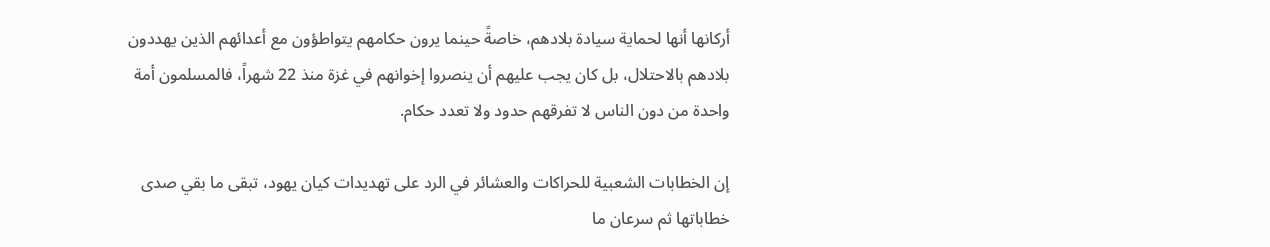أركانها أنها لحماية سيادة بلادهم، خاصةً حينما يرون حكامهم يتواطؤون مع أعدائهم الذين يهددون بلادهم بالاحتلال، بل كان يجب عليهم أن ينصروا إخوانهم في غزة منذ 22 شهراً، فالمسلمون أمة واحدة من دون الناس لا تفرقهم حدود ولا تعدد حكام.

إن الخطابات الشعبية للحراكات والعشائر في الرد على تهديدات كيان يهود، تبقى ما بقي صدى خطاباتها ثم سرعان ما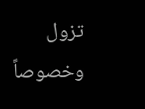تزول وخصوصاً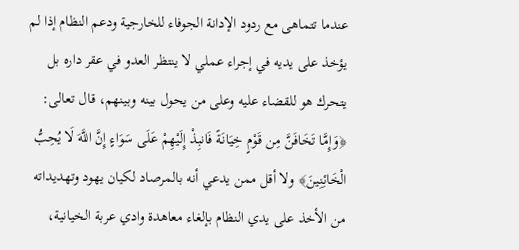عندما تتماهى مع ردود الإدانة الجوفاء للخارجية ودعم النظام إذا لم يؤخذ على يديه في إجراء عملي لا ينتظر العدو في عقر داره بل يتحرك هو للقضاء عليه وعلى من يحول بينه وبينهم، قال تعالى: ﴿وَإِمَّا تَخَافَنَّ مِن قَوْمٍ خِيَانَةً فَانبِذْ إِلَيْهِمْ عَلَى سَوَاءٍ إِنَّ اللَّهَ لَا يُحِبُّ الْخَائِنِينَ﴾ ولا أقل ممن يدعي أنه بالمرصاد لكيان يهود وتهديداته من الأخذ على يدي النظام بإلغاء معاهدة وادي عربة الخيانية،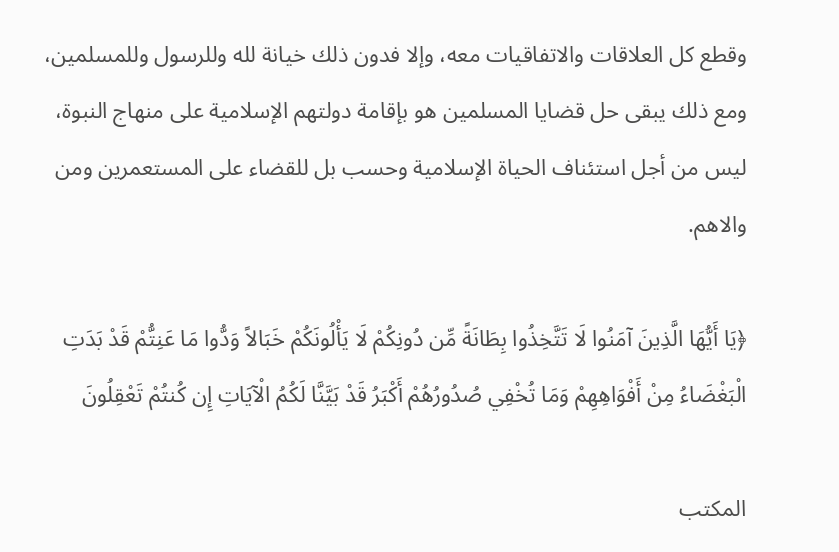وقطع كل العلاقات والاتفاقيات معه، وإلا فدون ذلك خيانة لله وللرسول وللمسلمين، ومع ذلك يبقى حل قضايا المسلمين هو بإقامة دولتهم الإسلامية على منهاج النبوة، ليس من أجل استئناف الحياة الإسلامية وحسب بل للقضاء على المستعمرين ومن والاهم.

﴿يَا أَيُّهَا الَّذِينَ آمَنُوا لَا تَتَّخِذُوا بِطَانَةً مِّن دُونِكُمْ لَا يَأْلُونَكُمْ خَبَالاً وَدُّوا مَا عَنِتُّمْ قَدْ بَدَتِ الْبَغْضَاءُ مِنْ أَفْوَاهِهِمْ وَمَا تُخْفِي صُدُورُهُمْ أَكْبَرُ قَدْ بَيَّنَّا لَكُمُ الْآيَاتِ إِن كُنتُمْ تَعْقِلُونَ

المكتب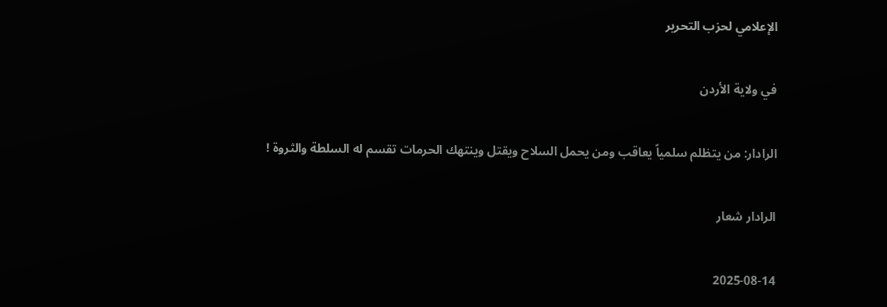الإعلامي لحزب التحرير

في ولاية الأردن

الرادار: من يتظلم سلمياً يعاقب ومن يحمل السلاح ويقتل وينتهك الحرمات تقسم له السلطة والثروة !

الرادار شعار

2025-08-14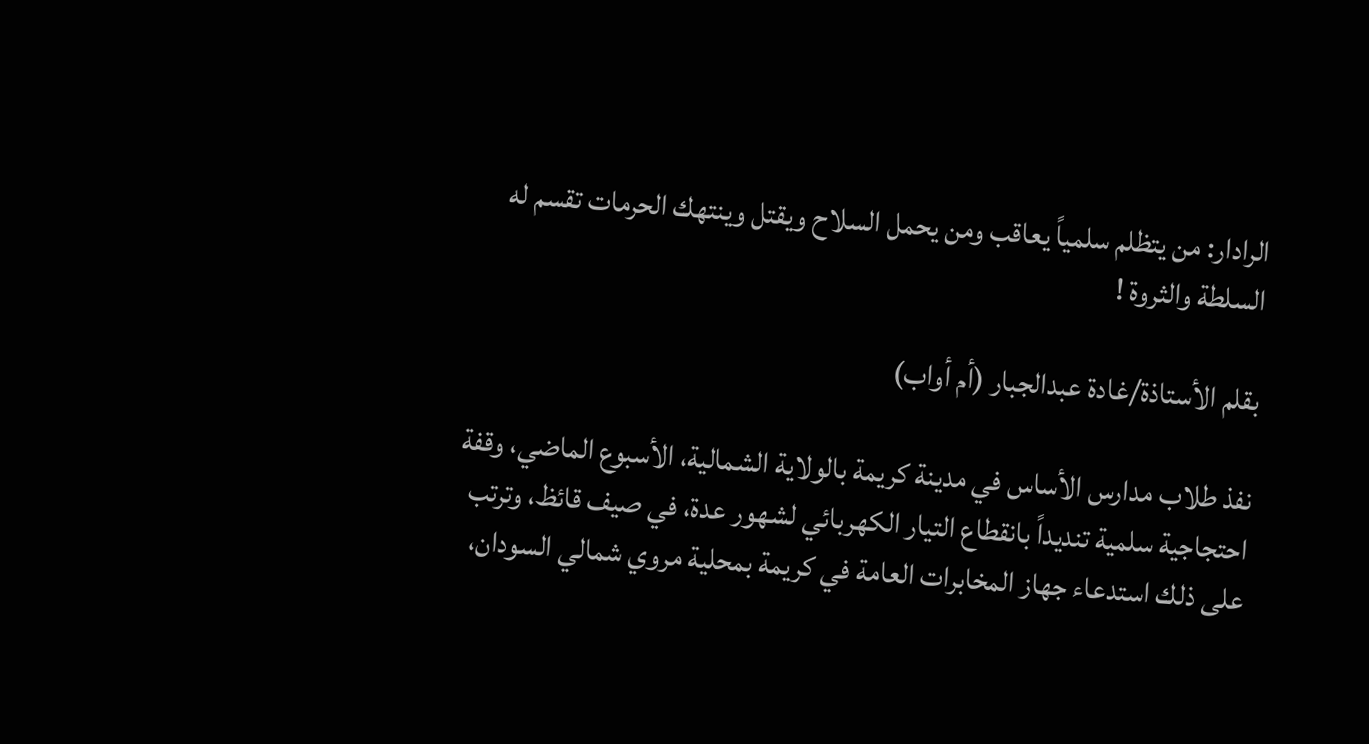الرادار: من يتظلم سلمياً يعاقب ومن يحمل السلاح ويقتل وينتهك الحرمات تقسم له السلطة والثروة !

بقلم الأستاذة/غادة عبدالجبار (أم أواب)

نفذ طلاب مدارس الأساس في مدينة كريمة بالولاية الشمالية، الأسبوع الماضي، وقفة احتجاجية سلمية تنديداً بانقطاع التيار الكهربائي لشهور عدة، في صيف قائظ، وترتب على ذلك استدعاء جهاز المخابرات العامة في كريمة بمحلية مروي شمالي السودان،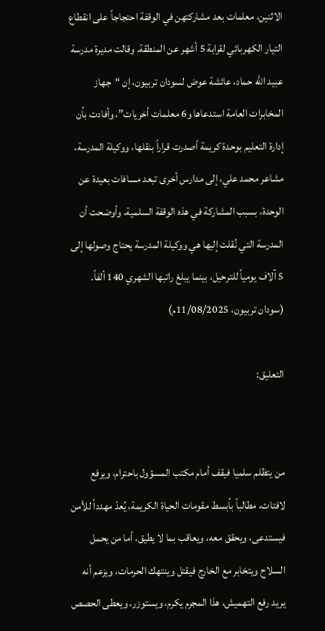الاثنين، معلمات بعد مشاركتهن في الوقفة احتجاجاً على انقطاع التيار الكهربائي لقرابة 5 أشهر عن المنطقة. وقالت مديرة مدرسة عبيد الله حماد، عائشة عوض لسودان تربيون، إن “جهاز المخابرات العامة استدعاها و6 معلمات أخريات”، وأفادت بأن إدارة التعليم بوحدة كريمة أصدرت قراراً بنقلها، ووكيلة المدرسة، مشاعر محمد علي، إلى مدارس أخرى تبعد مسافات بعيدة عن الوحدة، بسبب المشاركة في هذه الوقفة السلمية، وأوضحت أن المدرسة التي نُقلت إليها هي ووكيلة المدرسة يحتاج وصولها إلى 5 آلاف يومياً للترحيل، بينما يبلغ راتبها الشهري 140 ألفاً. (سودان تربيون، 11/08/2025م)

التعليق:


من يتظلم سلميا فيقف أمام مكتب المسؤول باحترام، ويرفع لافتات، مطالباً بأبسط مقومات الحياة الكريمة، يُعدّ مهدداً للأمن فيستدعى، ويحقق معه، ويعاقب بما لا يطيق، أما من يحمل السلاح ويتخابر مع الخارج فيقتل وينتهك الحرمات، ويزعم أنه يريد رفع التهميش، هذا المجرم يكرم، ويستوزر، ويعطى الحصص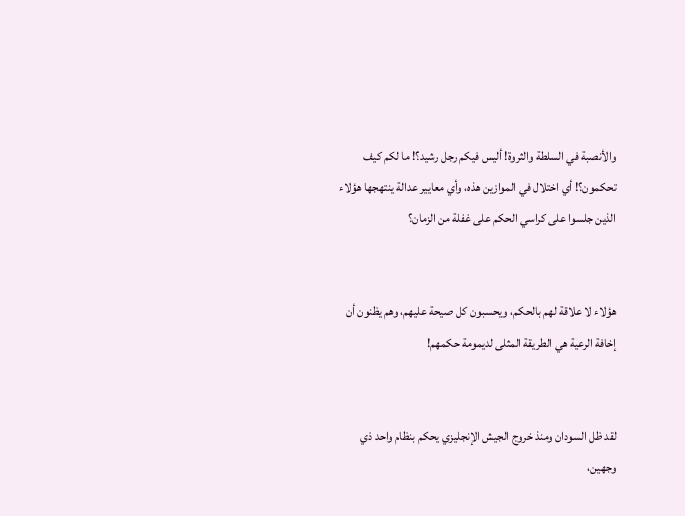والأنصبة في السلطة والثروة! أليس فيكم رجل رشيد؟! ما لكم كيف تحكمون؟! أي اختلال في الموازين هذه، وأي معايير عدالة ينتهجها هؤلاء الذين جلسوا على كراسي الحكم على غفلة من الزمان؟


هؤلاء لا علاقة لهم بالحكم، ويحسبون كل صيحة عليهم، وهم يظنون أن إخافة الرعية هي الطريقة المثلى لديمومة حكمهم!


لقد ظل السودان ومنذ خروج الجيش الإنجليزي يحكم بنظام واحد ذي وجهين،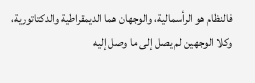فالنظام هو الرأسمالية، والوجهان هما الديمقراطية والدكتاتورية، وكلا الوجهين لم يصل إلى ما وصل إليه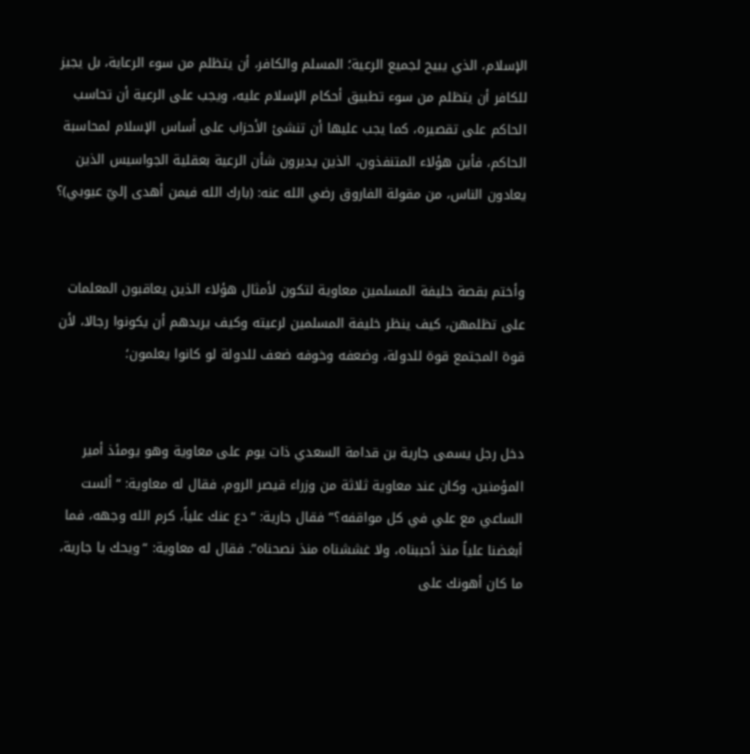الإسلام، الذي يبيح لجميع الرعية؛ المسلم والكافر، أن يتظلم من سوء الرعاية، بل يجيز للكافر أن يتظلم من سوء تطبيق أحكام الإسلام عليه، ويجب على الرعية أن تحاسب الحاكم على تقصيره، كما يجب عليها أن تنشئ الأحزاب على أساس الإسلام لمحاسبة الحاكم، فأين هؤلاء المتنفذون، الذين يديرون شأن الرعية بعقلية الجواسيس الذين يعادون الناس، من مقولة الفاروق رضي الله عنه: (بارك الله فيمن أهدى إليّ عيوبي)؟


وأختم بقصة خليفة المسلمين معاوية لتكون لأمثال هؤلاء الذين يعاقبون المعلمات على تظلمهن، كيف ينظر خليفة المسلمين لرعيته وكيف يريدهم أن يكونوا رجالا، لأن قوة المجتمع قوة للدولة، وضعفه وخوفه ضعف للدولة لو كانوا يعلمون؛


دخل رجل يسمى جارية بن قدامة السعدي ذات يوم على معاوية وهو يومئذ أمير المؤمنين، وكان عند معاوية ثلاثة من وزراء قيصر الروم، فقال له معاوية: “ألست الساعي مع علي في كل مواقفه؟” فقال جارية: “دع عنك علياً، كرم الله وجهه، فما أبغضنا علياً منذ أحببناه، ولا غششناه منذ نصحناه”. فقال له معاوية: “ويحك يا جارية، ما كان أهونك على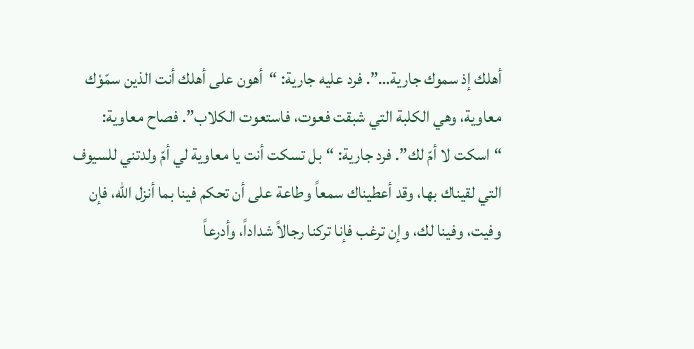أهلك إذ سموك جارية…”. فرد عليه جارية: “أهون على أهلك أنت الذين سمّوْك معاوية، وهي الكلبة التي شبقت فعوت، فاستعوت الكلاب”. فصاح معاوية: “اسكت لا أمّ لك”. فرد جارية: “بل تسكت أنت يا معاوية لي أمّ ولدتني للسيوف التي لقيناك بها، وقد أعطيناك سمعاً وطاعة على أن تحكم فينا بما أنزل الله، فإن وفيت، وفينا لك، وإن ترغب فإنا تركنا رجالاً شداداً، وأدرعاً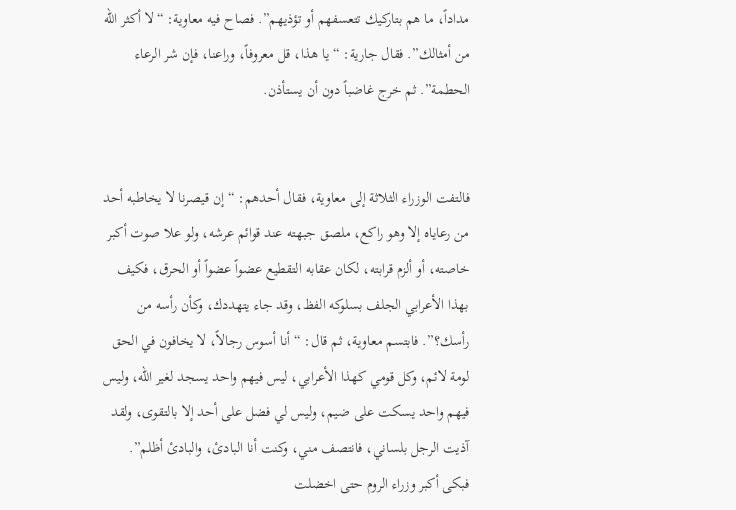مداداً، ما هم بتاركيك تتعسفهم أو تؤذيهم”. فصاح فيه معاوية: “لا أكثر الله من أمثالك”. فقال جارية: “يا هذا، قل معروفاً، وراعنا، فإن شر الرعاء الحطمة”. ثم خرج غاضباً دون أن يستأذن.


فالتفت الوزراء الثلاثة إلى معاوية، فقال أحدهم: “إن قيصرنا لا يخاطبه أحد من رعاياه إلا وهو راكع، ملصق جبهته عند قوائم عرشه، ولو علا صوت أكبر خاصته، أو ألزم قرابته، لكان عقابه التقطيع عضواً عضواً أو الحرق، فكيف بهذا الأعرابي الجلف بسلوكه الفظ، وقد جاء يتهددك، وكأن رأسه من رأسك؟”. فابتسم معاوية، ثم قال: “أنا أسوس رجالاً، لا يخافون في الحق لومة لائم، وكل قومي كهذا الأعرابي، ليس فيهم واحد يسجد لغير الله، وليس فيهم واحد يسكت على ضيم، وليس لي فضل على أحد إلا بالتقوى، ولقد آذيت الرجل بلساني، فانتصف مني، وكنت أنا البادئ، والبادئ أظلم”. فبكى أكبر وزراء الروم حتى اخضلت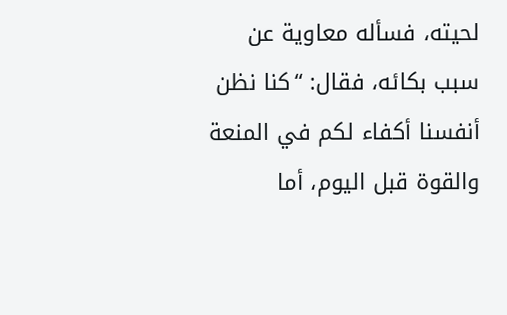لحيته، فسأله معاوية عن سبب بكائه، فقال: “كنا نظن أنفسنا أكفاء لكم في المنعة والقوة قبل اليوم، أما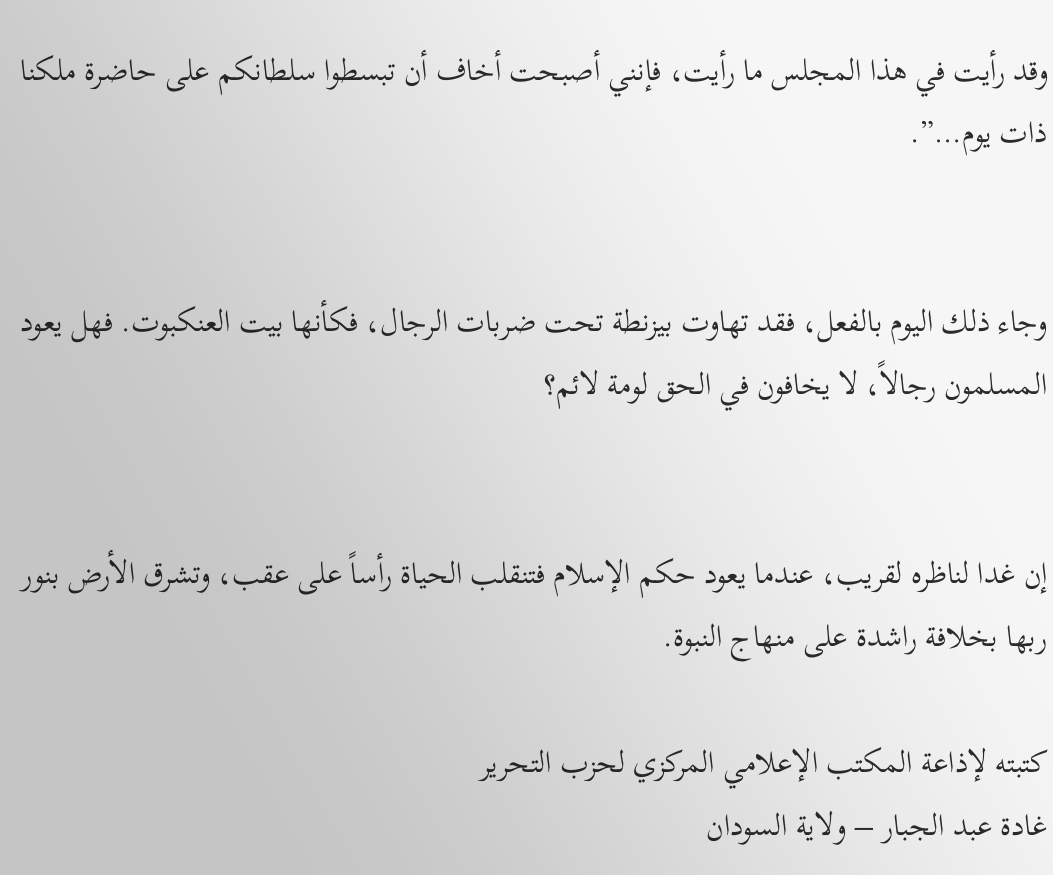وقد رأيت في هذا المجلس ما رأيت، فإنني أصبحت أخاف أن تبسطوا سلطانكم على حاضرة ملكنا ذات يوم…”.


وجاء ذلك اليوم بالفعل، فقد تهاوت بيزنطة تحت ضربات الرجال، فكأنها بيت العنكبوت. فهل يعود المسلمون رجالاً، لا يخافون في الحق لومة لائم؟


إن غدا لناظره لقريب، عندما يعود حكم الإسلام فتنقلب الحياة رأساً على عقب، وتشرق الأرض بنور ربها بخلافة راشدة على منهاج النبوة.

كتبته لإذاعة المكتب الإعلامي المركزي لحزب التحرير
غادة عبد الجبار – ولاية السودان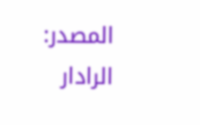المصدر: الرادار